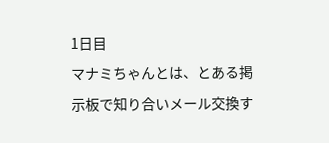1日目
マナミちゃんとは、とある掲示板で知り合いメール交換す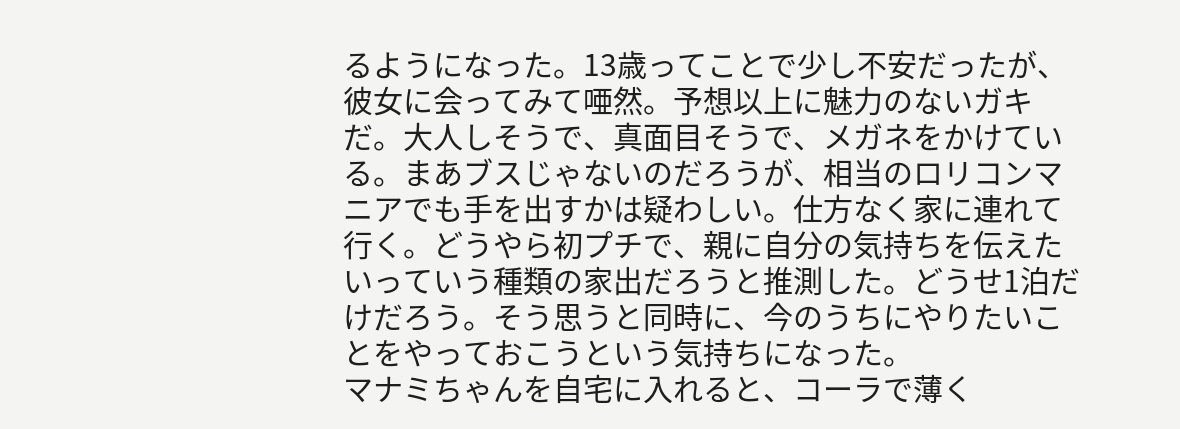るようになった。13歳ってことで少し不安だったが、彼女に会ってみて唖然。予想以上に魅力のないガキだ。大人しそうで、真面目そうで、メガネをかけている。まあブスじゃないのだろうが、相当のロリコンマニアでも手を出すかは疑わしい。仕方なく家に連れて行く。どうやら初プチで、親に自分の気持ちを伝えたいっていう種類の家出だろうと推測した。どうせ1泊だけだろう。そう思うと同時に、今のうちにやりたいことをやっておこうという気持ちになった。
マナミちゃんを自宅に入れると、コーラで薄く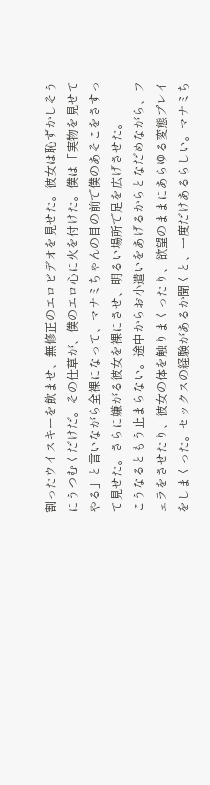割ったウイスキーを飲ませ、無修正のエロビデオを見せた。彼女は恥ずかしそうにうつむくだけだ。その仕草が、僕のエロ心に火を付けた。僕は「実物を見せてやる」と言いながら全裸になって、マナミちゃんの目の前で僕のあそこをさすって見せた。さらに嫌がる彼女を裸にさせ、明るい場所で足を広げさせた。
こうなるともう止まらない。途中からお小遣いをあげるからとなだめながら、フェラをさせたり、彼女の体を触りまくったり、欲望のままにあらゆる変態プレイをしまくった。セックスの経験があるか聞くと、一度だけあるらしい。マナミち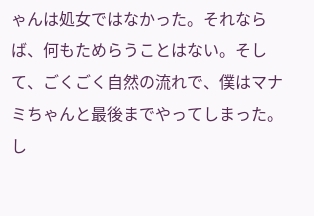ゃんは処女ではなかった。それならば、何もためらうことはない。そして、ごくごく自然の流れで、僕はマナミちゃんと最後までやってしまった。し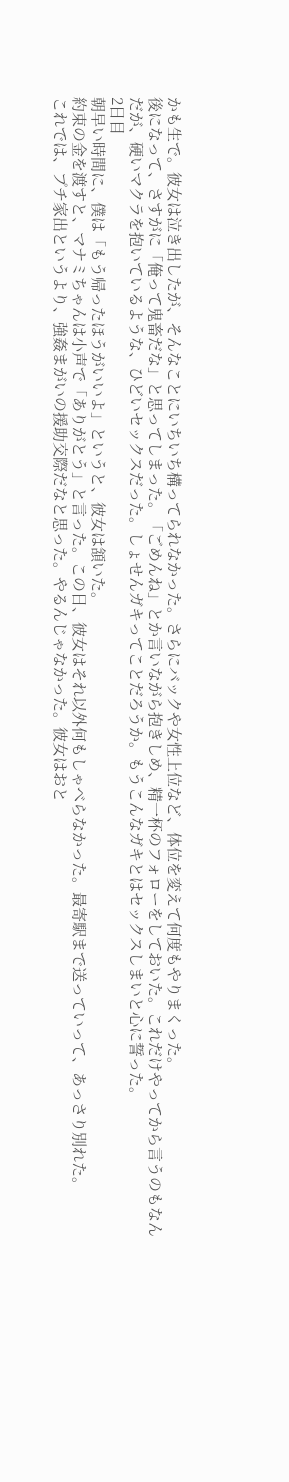かも生で。彼女は泣き出したが、そんなことにいちいち構ってられなかった。さらにバックや女性上位など、体位を変えて何度もやりまくった。
後になって、さすがに「俺って鬼畜だな」と思ってしまった。「ごめんね」とか言いながら抱きしめ、精一杯のフォローをしておいた。これだけやってから言うのもなんだが、硬いマクラを抱いているような、ひどいセックスだった。しょせんガキってことだろうか。もうこんなガキとはセックスしまいと心に誓った。
2日目
朝早い時間に、僕は「もう帰ったほうがいいよ」というと、彼女は頷いた。
約束の金を渡すと、マナミちゃんは小声で「ありがとう」と言った。この日、彼女はそれ以外何もしゃべらなかった。最寄駅まで送っていって、あっさり別れた。
これでは、プチ家出というより、強姦まがいの援助交際だなと思った。やるんじゃなかった。彼女はおと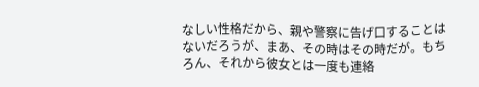なしい性格だから、親や警察に告げ口することはないだろうが、まあ、その時はその時だが。もちろん、それから彼女とは一度も連絡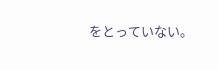をとっていない。